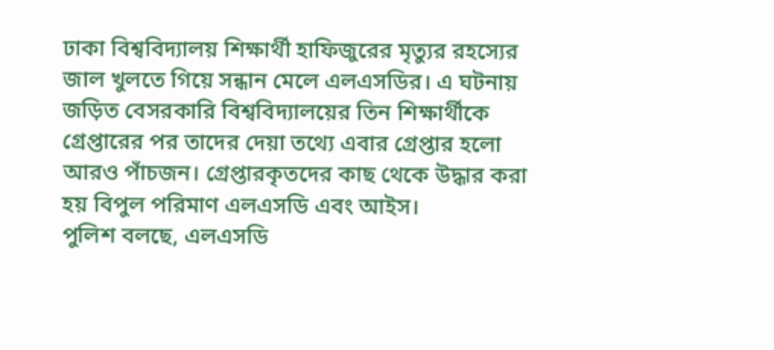ঢাকা বিশ্ববিদ্যালয় শিক্ষার্থী হাফিজুরের মৃত্যুর রহস্যের জাল খুলতে গিয়ে সন্ধান মেলে এলএসডির। এ ঘটনায় জড়িত বেসরকারি বিশ্ববিদ্যালয়ের তিন শিক্ষার্থীকে গ্রেপ্তারের পর তাদের দেয়া তথ্যে এবার গ্রেপ্তার হলো আরও পাঁচজন। গ্রেপ্তারকৃতদের কাছ থেকে উদ্ধার করা হয় বিপুল পরিমাণ এলএসডি এবং আইস।
পুলিশ বলছে, এলএসডি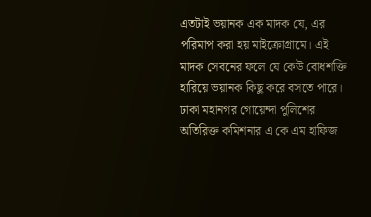এতটাই ভয়ানক এক মাদক যে, এর পরিমাপ করা হয় মাইক্রোগ্রামে। এই মাদক সেবনের ফলে যে কেউ বোধশক্তি হারিয়ে ভয়ানক কিছু করে বসতে পারে।
ঢাকা মহানগর গোয়েন্দা পুলিশের অতিরিক্ত কমিশনার এ কে এম হাফিজ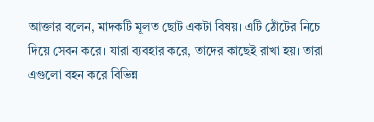আক্তার বলেন, মাদকটি মূলত ছোট একটা বিষয়। এটি ঠোঁটের নিচে দিয়ে সেবন করে। যারা ব্যবহার করে, তাদের কাছেই রাখা হয়। তারা এগুলো বহন করে বিভিন্ন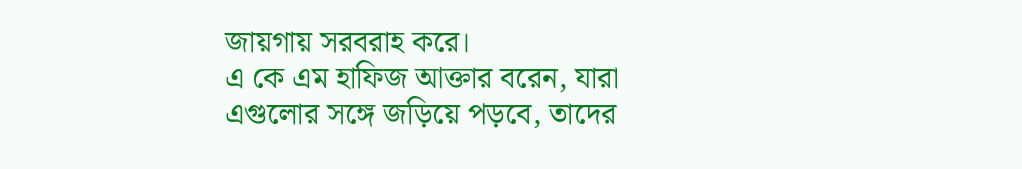জায়গায় সরবরাহ করে।
এ কে এম হাফিজ আক্তার বরেন, যারা এগুলোর সঙ্গে জড়িয়ে পড়বে, তাদের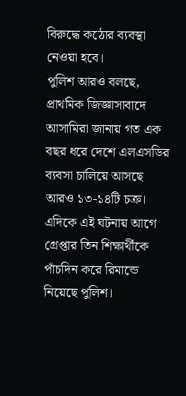বিরুদ্ধে কঠোর ব্যবস্থা নেওয়া হবে।
পুলিশ আরও বলছে, প্রাথমিক জিজ্ঞাসাবাদে আসামিরা জানায় গত এক বছর ধরে দেশে এলএসডির ব্যবসা চালিয়ে আসছে আরও ১৩-১৪টি চক্র। এদিকে এই ঘটনায় আগে গ্রেপ্তার তিন শিক্ষার্থীকে পাঁচদিন করে রিমান্ডে নিয়েছে পুলিশ।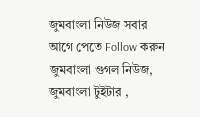জুমবাংলা নিউজ সবার আগে পেতে Follow করুন জুমবাংলা গুগল নিউজ, জুমবাংলা টুইটার ,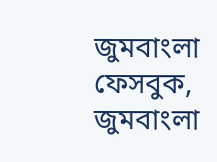জুমবাংলা ফেসবুক, জুমবাংলা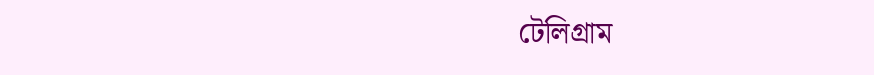টেলিগ্রাম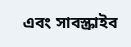এবং সাবস্ক্রাইব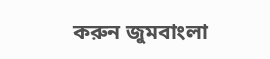করুন জুমবাংলা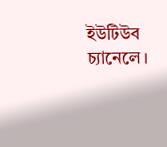ইউটিউব চ্যানেলে।